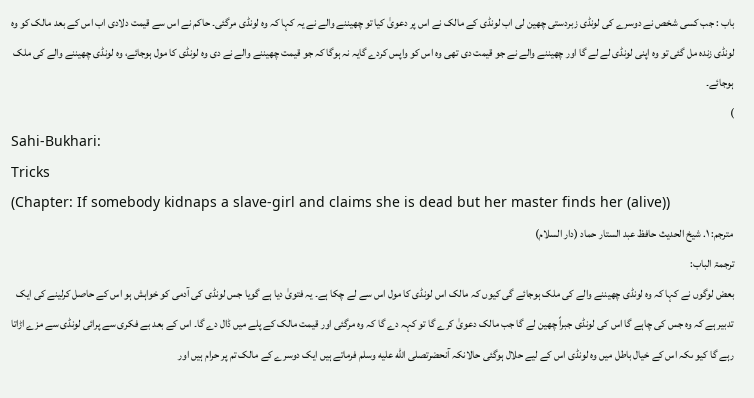باب : جب کسی شخص نے دوسرے کی لونڈی زبردستی چھین لی اب لونڈی کے مالک نے اس پر دعویٰ کیا تو چھیننے والے نے یہ کہا کہ وہ لونڈی مرگئی۔ حاکم نے اس سے قیمت دلادی اب اس کے بعد مالک کو وہ لونڈی زندہ مل گئی تو وہ اپنی لونڈی لے لے گا اور چھیننے والے نے جو قیمت دی تھی وہ اس کو واپس کردے گایہ نہ ہوگا کہ جو قیمت چھیننے والے نے دی وہ لونڈی کا مول ہوجائے، وہ لونڈی چھیننے والے کی ملک ہوجائے۔
)
Sahi-Bukhari:
Tricks
(Chapter: If somebody kidnaps a slave-girl and claims she is dead but her master finds her (alive))
مترجم: ١. شیخ الحدیث حافظ عبد الستار حماد (دار السلام)
ترجمۃ الباب:
بعض لوگوں نے کہا کہ وہ لونڈی چھیننے والے کی ملک ہوجائے گی کیوں کہ مالک اس لونڈی کا مول اس سے لے چکا ہے۔ یہ فتویٰ دیا ہے گویا جس لونڈی کی آدمی کو خواہش ہو اس کے حاصل کرلینے کی ایک تدبیر ہے کہ وہ جس کی چاہے گا اس کی لونڈی جبراً چھین لے گا جب مالک دعویٰ کرے گا تو کہہ دے گا کہ وہ مرگئی اور قیمت مالک کے پلے میں ڈال دے گا۔ اس کے بعد بے فکری سے پرائی لونڈی سے مزے اڑاتا رہے گا کیو ںکہ اس کے خیال باطل میں وہ لونڈی اس کے لیے حلال ہوگئی حالانکہ آنحضرتصلى الله عليه وسلم فرماتے ہیں ایک دوسرے کے مالک تم پر حرام ہیں اور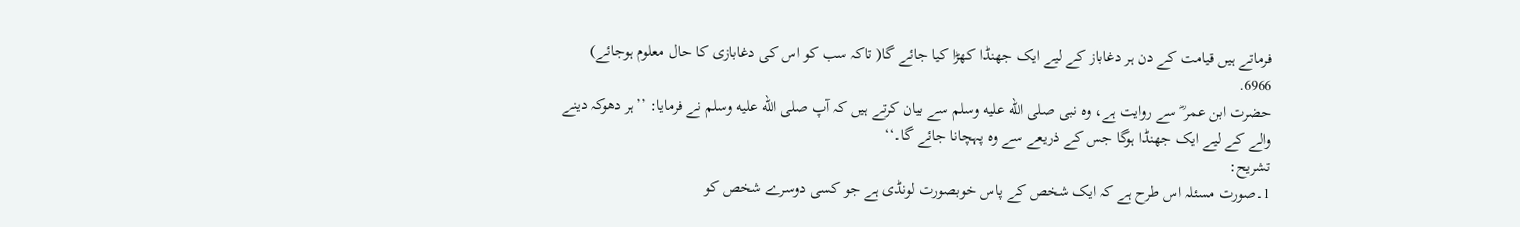فرماتے ہیں قیامت کے دن ہر دغاباز کے لیے ایک جھنڈا کھڑا کیا جائے گا( تاکہ سب کو اس کی دغابازی کا حال معلوم ہوجائے)
6966.
حضرت ابن عمر ؓ سے روایت ہے، وہ نبی صلى الله عليه وسلم سے بیان کرتے ہیں کہ آپ صلى الله عليه وسلم نے فرمایا: ’’ہر دھوکہ دینے والے کے لیے ایک جھنڈا ہوگا جس کے ذریعے سے وہ پہچانا جائے گا۔‘‘
تشریح:
1۔صورت مسئلہ اس طرح ہے کہ ایک شخص کے پاس خوبصورت لونڈی ہے جو کسی دوسرے شخص کو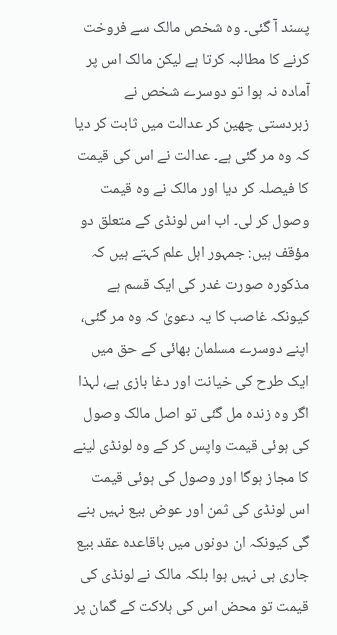پسند آ گئی۔ وہ شخص مالک سے فروخت کرنے کا مطالبہ کرتا ہے لیکن مالک اس پر آمادہ نہ ہوا تو دوسرے شخص نے زبردستی چھین کر عدالت میں ثابت کر دیا کہ وہ مر گئی ہے۔ عدالت نے اس کی قیمت کا فیصلہ کر دیا اور مالک نے وہ قیمت وصول کر لی۔ اب اس لونڈی کے متعلق دو مؤقف ہیں: جمہور اہل علم کہتے ہیں کہ مذکورہ صورت غدر کی ایک قسم ہے کیونکہ غاصب کا یہ دعویٰ کہ وہ مر گئی، اپنے دوسرے مسلمان بھائی کے حق میں ایک طرح کی خیانت اور دغا بازی ہے، لہذا اگر وہ زندہ مل گئی تو اصل مالک وصول کی ہوئی قیمت واپس کر کے وہ لونڈی لینے کا مجاز ہوگا اور وصول کی ہوئی قیمت اس لونڈی کی ثمن اور عوض بیع نہیں بنے گی کیونکہ ان دونوں میں باقاعدہ عقد بیع جاری ہی نہیں ہوا بلکہ مالک نے لونڈی کی قیمت تو محض اس کی ہلاکت کے گمان پر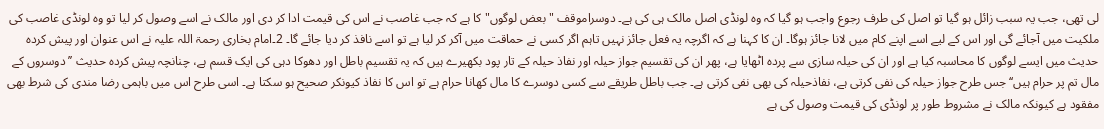لی تھی، جب یہ سبب زائل ہو گیا تو اصل کی طرف رجوع واجب ہو گیا کہ وہ لونڈی اصل مالک ہی کی ہے۔ دوسراموقف "بعض لوگوں" کا ہے کہ جب غاصب نے اس کی قیمت ادا کر دی اور مالک نے اسے وصول کر لیا تو وہ لونڈی غاصب کی ملکیت میں آجائے گی اور اس کے لیے اسے اپنے کام میں لانا جائز ہوگا۔ ان کا کہنا ہے کہ اگرچہ یہ فعل جائز نہیں تاہم اگر کسی نے حماقت میں آکر کر لیا ہے تو اسے نافذ کر دیا جائے گا۔ 2۔امام بخاری رحمۃ اللہ علیہ نے اس عنوان اور پیش کردہ حدیث میں ایسے لوگوں کا محاسبہ کیا ہے اور ان کی حیلہ سازی سے پردہ اٹھایا ہے، پھر ان کی تقسیم جواز حیلہ اور نفاذ حیلہ کے تار پود بکھیرے ہیں کہ یہ تقسیم باطل اور دھوکا دہی کی ایک قسم ہے، چنانچہ پیش کردہ حدیث ’’دوسروں کے مال تم پر حرام ہیں‘‘ جس طرح جواز حیلہ کی نفی کرتی ہے، نفاذحیلہ کی بھی نفی کرتی ہے۔ جب باطل طریقے سے کسی دوسرے کا مال کھانا حرام ہے تو اس کا نفاذ کیونکر صحیح ہو سکتا ہے۔ اسی طرح اس میں باہمی رضا مندی کی شرط بھی مفقود ہے کیونکہ مالک نے مشروط طور پر لونڈی کی قیمت وصول کی ہے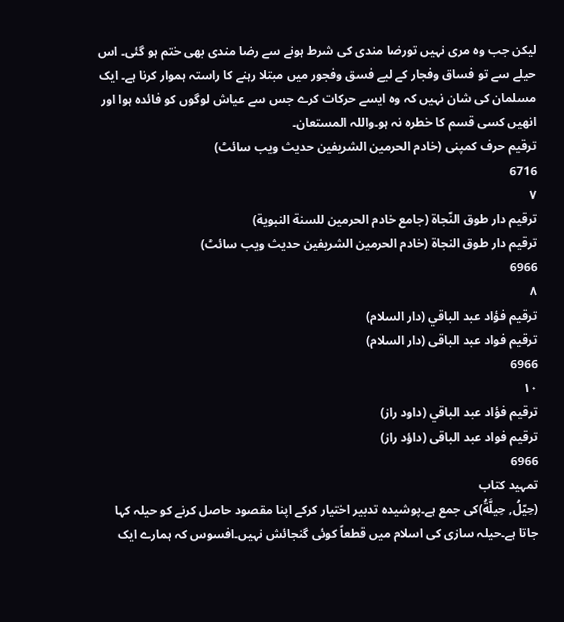لیکن جب وہ مری نہیں تورضا مندی کی شرط ہونے سے رضا مندی بھی ختم ہو گئی۔ اس حیلے سے تو فساق وفجار کے لیے فسق وفجور میں مبتلا رہنے کا راستہ ہموار کرنا ہے۔ ایک مسلمان کی شان نہیں کہ وہ ایسے حرکات کرے جس سے عیاش لوگوں کو فائدہ ہوا اور انھیں کسی قسم کا خطرہ نہ ہو۔واللہ المستعان۔
ترقیم حرف کمپنی (خادم الحرمین الشریفین حدیث ویب سائٹ)
6716
٧
ترقيم دار طوق النّجاة (جامع خادم الحرمين للسنة النبوية)
ترقیم دار طوق النجاۃ (خادم الحرمین الشریفین حدیث ویب سائٹ)
6966
٨
ترقيم فؤاد عبد الباقي (دار السلام)
ترقیم فواد عبد الباقی (دار السلام)
6966
١٠
ترقيم فؤاد عبد الباقي (داود راز)
ترقیم فواد عبد الباقی (داؤد راز)
6966
تمہید کتاب
(حِيّلُ, حِيلَّةُ)کی جمع ہے۔پوشیدہ تدبیر اختیار کرکے اپنا مقصود حاصل کرنے کو حیلہ کہا جاتا ہے۔حیلہ سازی کی اسلام میں قطعاً کوئی گنجائش نہیں۔افسوس کہ ہمارے ایک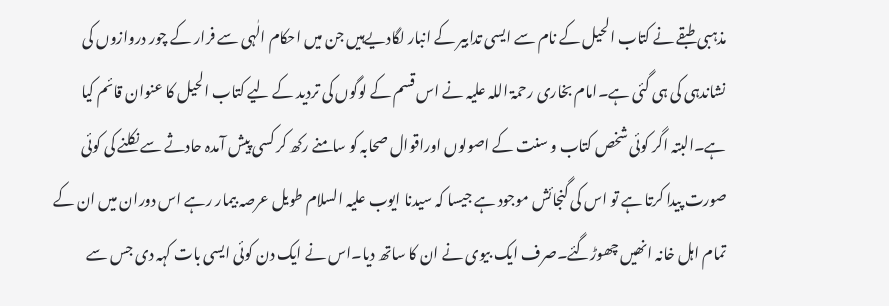مذہبی طبقے نے کتاب الحیل کے نام سے ایسی تدابیر کے انبار لگادیےہیں جن میں احکام الٰہی سے فرار کے چور دروازوں کی نشاندہی کی ہی گئی ہے۔امام بخاری رحمۃ اللہ علیہ نے اس قسم کے لوگوں کی تردید کے لیے کتاب الحیل کا عنوان قائم کیا ہے۔البتہ اگر کوئی شخص کتاب و سنت کے اصولوں اوراقوال صحابہ کو سامنے رکھ کر کسی پیش آمدہ حادثے سے نکلنے کی کوئی صورت پیدا کرتا ہے تو اس کی گنجائش موجود ہے جیسا کہ سیدنا ایوب علیہ السلام طویل عرصہ بیمار رہے اس دوران میں ان کے تمام اہل خانہ انھیں چھوڑگئے۔صرف ایک بیوی نے ان کا ساتھ دیا۔اس نے ایک دن کوئی ایسی بات کہہ دی جس سے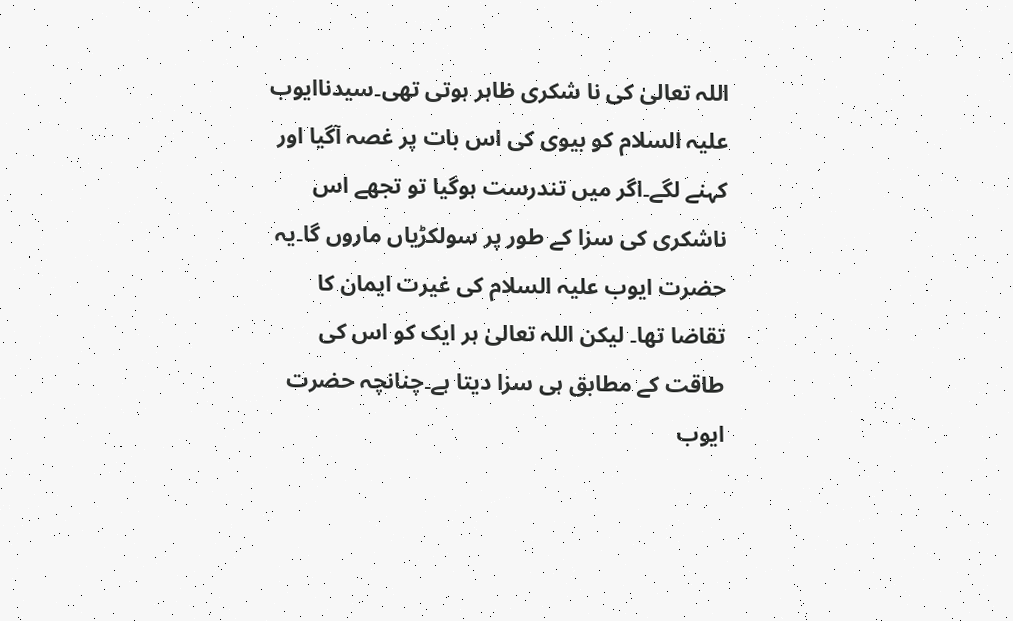اللہ تعالیٰ کی نا شکری ظاہر ہوتی تھی۔سیدناایوب علیہ السلام کو بیوی کی اس بات پر غصہ آگیا اور کہنے لگے۔اگر میں تندرست ہوگیا تو تجھے اس ناشکری کی سزا کے طور پر سولکڑیاں ماروں گا۔یہ حضرت ایوب علیہ السلام کی غیرت ایمان کا تقاضا تھا۔ لیکن اللہ تعالیٰ ہر ایک کو اس کی طاقت کے مطابق ہی سزا دیتا ہے۔چنانچہ حضرت ایوب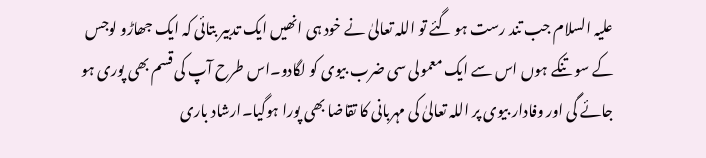علیہ السلام جب تند رست ہو گئے تو اللہ تعالیٰ نے خود ہی انھیں ایک تدبیر بتائی کہ ایک جھاڑو لوجس کے سو تنکے ہوں اس سے ایک معمولی سی ضرب بیوی کو لگادو۔اس طرح آپ کی قسم بھی پوری ہو جائے گی اور وفادار بیوی پر اللہ تعالیٰ کی مہربانی کا تقاضا بھی پورا ہوگیا۔ارشاد باری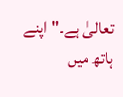تعالیٰ ہے۔"اپنے ہاتھ میں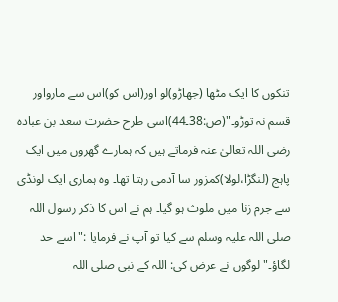تنکوں کا ایک مٹھا (جھاڑو)لو اور(اس کو)اس سے مارواور قسم نہ توڑو۔"(ص:38۔44)اسی طرح حضرت سعد بن عبادہ رضی اللہ تعالیٰ عنہ فرماتے ہیں کہ ہمارے گھروں میں ایک پاہج (لنگڑا،لولا)کمزور سا آدمی رہتا تھا۔ وہ ہماری ایک لونڈی سے جرم زنا میں ملوث ہو گیا۔ ہم نے اس کا ذکر رسول اللہ صلی اللہ علیہ وسلم سے کیا تو آپ نے فرمایا :"اسے حد لگاؤ۔"لوگوں نے عرض کی: اللہ کے نبی صلی اللہ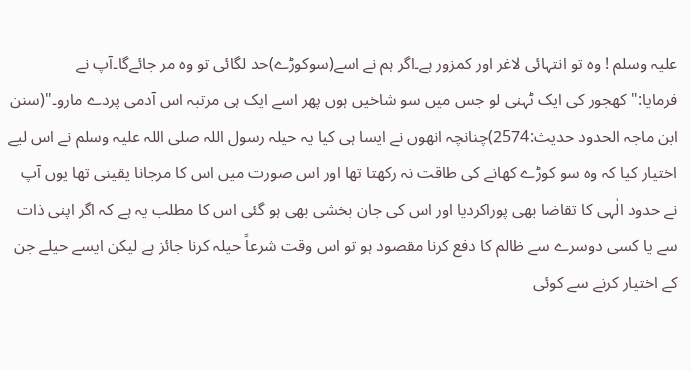علیہ وسلم ! وہ تو انتہائی لاغر اور کمزور ہے۔اگر ہم نے اسے(سوکوڑے)حد لگائی تو وہ مر جائےگا۔آپ نے فرمایا:"کھجور کی ایک ٹہنی لو جس میں سو شاخیں ہوں پھر اسے ایک ہی مرتبہ اس آدمی پردے مارو۔"(سنن ابن ماجہ الحدود حدیث:2574)چنانچہ انھوں نے ایسا ہی کیا یہ حیلہ رسول اللہ صلی اللہ علیہ وسلم نے اس لیے اختیار کیا کہ وہ سو کوڑے کھانے کی طاقت نہ رکھتا تھا اور اس صورت میں اس کا مرجانا یقینی تھا یوں آپ نے حدود الٰہی کا تقاضا بھی پوراکردیا اور اس کی جان بخشی بھی ہو گئی اس کا مطلب یہ ہے کہ اگر اپنی ذات سے یا کسی دوسرے سے ظالم کا دفع کرنا مقصود ہو تو اس وقت شرعاً حیلہ کرنا جائز ہے لیکن ایسے حیلے جن کے اختیار کرنے سے کوئی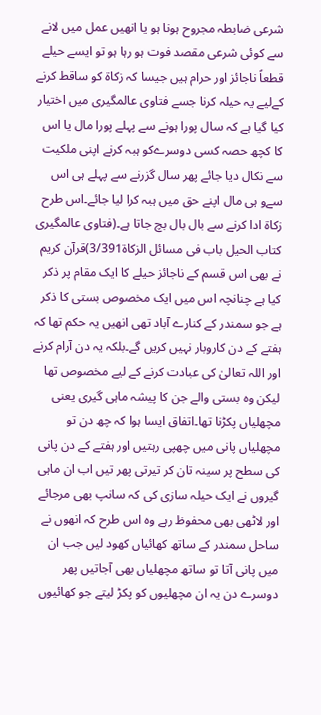شرعی ضابطہ مجروح ہونا ہو یا انھیں عمل میں لانے سے کوئی شرعی مقصد فوت ہو رہا ہو تو ایسے حیلے قطعاً ناجائز اور حرام ہیں جیسا کہ زکاۃ کو ساقط کرنے کےلیے یہ حیلہ کرنا جسے فتاوی عالمگیری میں اختیار کیا گیا ہے کہ سال پورا ہونے سے پہلے پورا مال یا اس کا کچھ حصہ کسی دوسرےکو ہبہ کرنے اپنی ملکیت سے نکال دیا جائے پھر سال گزرنے سے پہلے ہی اس سےو ہی مال اپنے حق میں ہبہ کرا لیا جائے۔اس طرح زکاۃ ادا کرنے سے بال بال بچ جاتا ہے۔(فتاوی عالمگیری کتاب الحیل باب فی مسائل الزکاۃ3/391)قرآن کریم نے بھی اس قسم کے ناجائز حیلے کا ایک مقام پر ذکر کیا ہے چنانچہ اس میں ایک مخصوص بستی کا ذکر ہے جو سمندر کے کنارے آباد تھی انھیں یہ حکم تھا کہ ہفتے کے دن کاروبار نہیں کریں گے۔بلکہ یہ دن آرام کرنے اور اللہ تعالیٰ کی عبادت کرنے کے لیے مخصوص تھا لیکن وہ بستی والے جن کا پیشہ ماہی گیری یعنی مچھلیاں پکڑنا تھا۔اتفاق ایسا ہوا کہ چھ دن تو مچھلیاں پانی میں چھپی رہتیں اور ہفتے کے دن پانی کی سطح پر سینہ تان کر تیرتی پھر تیں اب ان ماہی گیروں نے ایک حیلہ سازی کی کہ سانپ بھی مرجائے اور لاٹھی بھی محفوظ رہے وہ اس طرح کہ انھوں نے ساحل سمندر کے ساتھ کھائیاں کھود لیں جب ان میں پانی آتا تو ساتھ مچھلیاں بھی آجاتیں پھر دوسرے دن یہ ان مچھلیوں کو پکڑ لیتے جو کھائیوں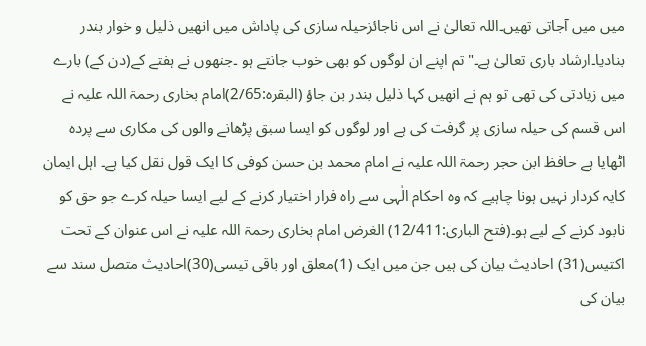میں میں آجاتی تھیں۔اللہ تعالیٰ نے اس ناجائزحیلہ سازی کی پاداش میں انھیں ذلیل و خوار بندر بنادیا۔ارشاد باری تعالیٰ ہے۔"تم اپنے ان لوگوں کو بھی خوب جانتے ہو ۔جنھوں نے ہفتے کے(دن کے) بارے میں زیادتی کی تھی تو ہم نے انھیں کہا ذلیل بندر بن جاؤ (البقرہ:2/65)امام بخاری رحمۃ اللہ علیہ نے اس قسم کی حیلہ سازی پر گرفت کی ہے اور لوگوں کو ایسا سبق پڑھانے والوں کی مکاری سے پردہ اٹھایا ہے حافظ ابن حجر رحمۃ اللہ علیہ نے امام محمد بن حسن کوفی کا ایک قول نقل کیا ہے۔ اہل ایمان کایہ کردار نہیں ہونا چاہیے کہ وہ احکام الٰہی سے راہ فرار اختیار کرنے کے لیے ایسا حیلہ کرے جو حق کو نابود کرنے کے لیے ہو۔(فتح الباری:12/411) الغرض امام بخاری رحمۃ اللہ علیہ نے اس عنوان کے تحت اکتیس(31) احادیث بیان کی ہیں جن میں ایک (1)معلق اور باقی تیسی(30)احادیث متصل سند سے بیان کی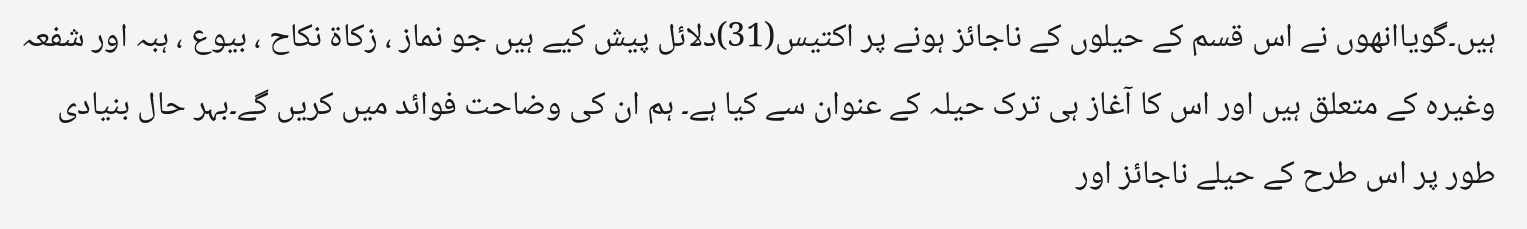ہیں۔گویاانھوں نے اس قسم کے حیلوں کے ناجائز ہونے پر اکتیس(31)دلائل پیش کیے ہیں جو نماز ، زکاۃ نکاح ، بیوع ، ہبہ اور شفعہ وغیرہ کے متعلق ہیں اور اس کا آغاز ہی ترک حیلہ کے عنوان سے کیا ہے۔ ہم ان کی وضاحت فوائد میں کریں گے۔بہر حال بنیادی طور پر اس طرح کے حیلے ناجائز اور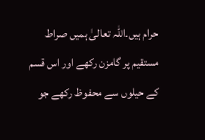حرام ہیں۔اللہ تعالیٰ ہمیں صراط مستقیم پر گامزن رکھے اور اس قسم کے حیلوں سے محفوظ رکھے جو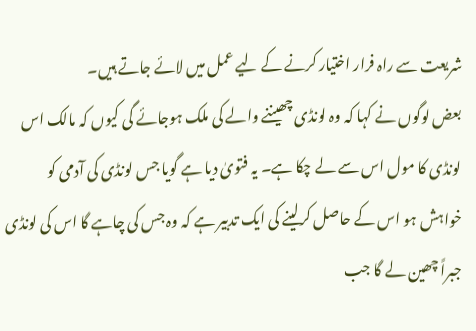شریعت سے راہ فرار اختیار کرنے کے لیے عمل میں لائے جاتے ہیں۔
بعض لوگوں نے کہا کہ وہ لونڈی چھیننے والے کی ملک ہوجائے گی کیوں کہ مالک اس لونڈی کا مول اس سے لے چکا ہے۔ یہ فتویٰ دیا ہے گویا جس لونڈی کی آدمی کو خواہش ہو اس کے حاصل کرلینے کی ایک تدبیر ہے کہ وہ جس کی چاہے گا اس کی لونڈی جبراً چھین لے گا جب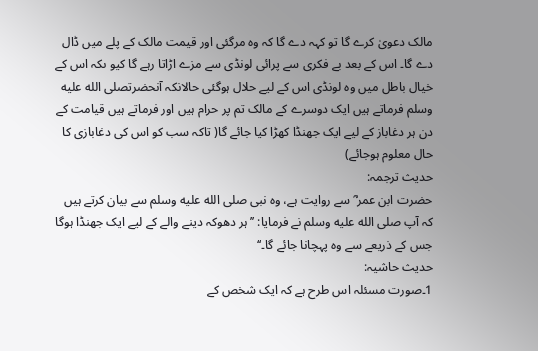مالک دعویٰ کرے گا تو کہہ دے گا کہ وہ مرگئی اور قیمت مالک کے پلے میں ڈال دے گا۔ اس کے بعد بے فکری سے پرائی لونڈی سے مزے اڑاتا رہے گا کیو ںکہ اس کے خیال باطل میں وہ لونڈی اس کے لیے حلال ہوگئی حالانکہ آنحضرتصلى الله عليه وسلم فرماتے ہیں ایک دوسرے کے مالک تم پر حرام ہیں اور فرماتے ہیں قیامت کے دن ہر دغاباز کے لیے ایک جھنڈا کھڑا کیا جائے گا( تاکہ سب کو اس کی دغابازی کا حال معلوم ہوجائے)
حدیث ترجمہ:
حضرت ابن عمر ؓ سے روایت ہے، وہ نبی صلى الله عليه وسلم سے بیان کرتے ہیں کہ آپ صلى الله عليه وسلم نے فرمایا: ’’ہر دھوکہ دینے والے کے لیے ایک جھنڈا ہوگا جس کے ذریعے سے وہ پہچانا جائے گا۔‘‘
حدیث حاشیہ:
1۔صورت مسئلہ اس طرح ہے کہ ایک شخص کے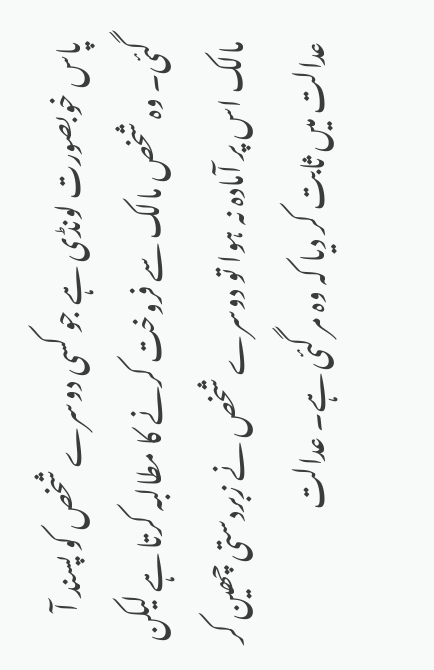پاس خوبصورت لونڈی ہے جو کسی دوسرے شخص کو پسند آ گئی۔ وہ شخص مالک سے فروخت کرنے کا مطالبہ کرتا ہے لیکن مالک اس پر آمادہ نہ ہوا تو دوسرے شخص نے زبردستی چھین کر عدالت میں ثابت کر دیا کہ وہ مر گئی ہے۔ عدالت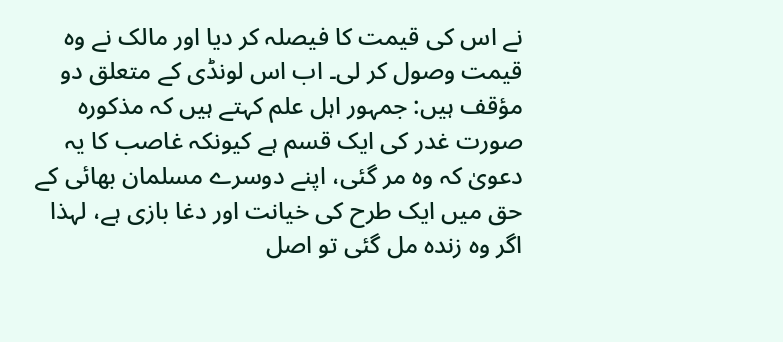نے اس کی قیمت کا فیصلہ کر دیا اور مالک نے وہ قیمت وصول کر لی۔ اب اس لونڈی کے متعلق دو مؤقف ہیں: جمہور اہل علم کہتے ہیں کہ مذکورہ صورت غدر کی ایک قسم ہے کیونکہ غاصب کا یہ دعویٰ کہ وہ مر گئی، اپنے دوسرے مسلمان بھائی کے حق میں ایک طرح کی خیانت اور دغا بازی ہے، لہذا اگر وہ زندہ مل گئی تو اصل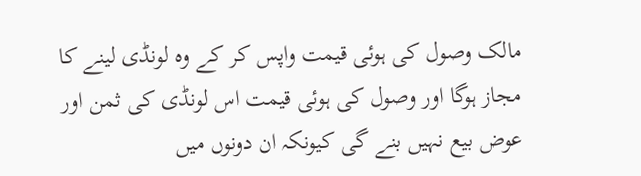مالک وصول کی ہوئی قیمت واپس کر کے وہ لونڈی لینے کا مجاز ہوگا اور وصول کی ہوئی قیمت اس لونڈی کی ثمن اور عوض بیع نہیں بنے گی کیونکہ ان دونوں میں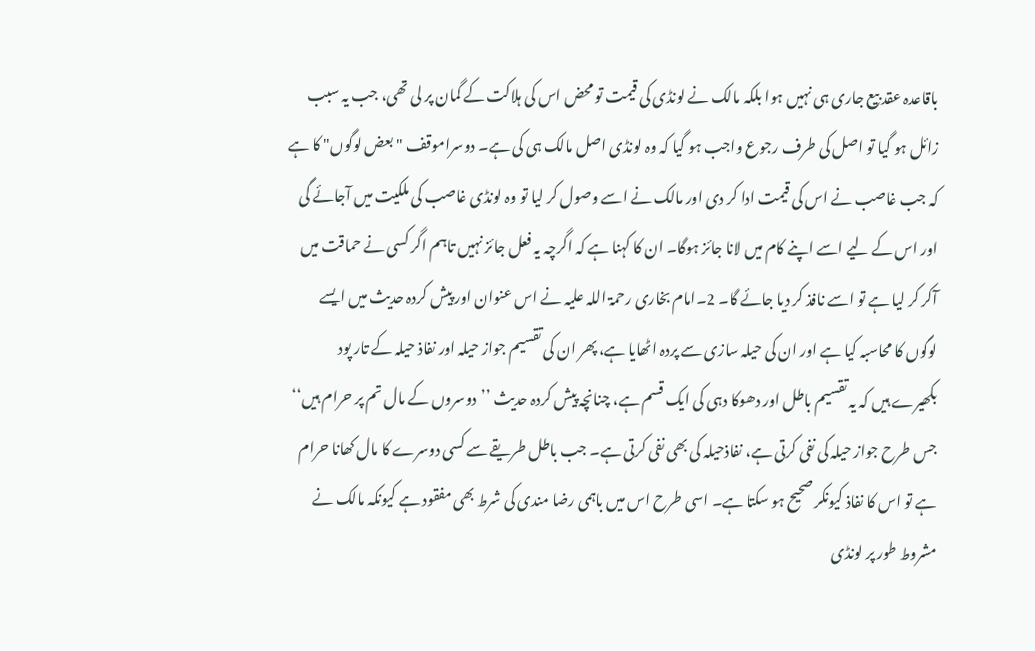باقاعدہ عقد بیع جاری ہی نہیں ہوا بلکہ مالک نے لونڈی کی قیمت تو محض اس کی ہلاکت کے گمان پر لی تھی، جب یہ سبب زائل ہو گیا تو اصل کی طرف رجوع واجب ہو گیا کہ وہ لونڈی اصل مالک ہی کی ہے۔ دوسراموقف "بعض لوگوں" کا ہے کہ جب غاصب نے اس کی قیمت ادا کر دی اور مالک نے اسے وصول کر لیا تو وہ لونڈی غاصب کی ملکیت میں آجائے گی اور اس کے لیے اسے اپنے کام میں لانا جائز ہوگا۔ ان کا کہنا ہے کہ اگرچہ یہ فعل جائز نہیں تاہم اگر کسی نے حماقت میں آکر کر لیا ہے تو اسے نافذ کر دیا جائے گا۔ 2۔امام بخاری رحمۃ اللہ علیہ نے اس عنوان اور پیش کردہ حدیث میں ایسے لوگوں کا محاسبہ کیا ہے اور ان کی حیلہ سازی سے پردہ اٹھایا ہے، پھر ان کی تقسیم جواز حیلہ اور نفاذ حیلہ کے تار پود بکھیرے ہیں کہ یہ تقسیم باطل اور دھوکا دہی کی ایک قسم ہے، چنانچہ پیش کردہ حدیث ’’دوسروں کے مال تم پر حرام ہیں‘‘ جس طرح جواز حیلہ کی نفی کرتی ہے، نفاذحیلہ کی بھی نفی کرتی ہے۔ جب باطل طریقے سے کسی دوسرے کا مال کھانا حرام ہے تو اس کا نفاذ کیونکر صحیح ہو سکتا ہے۔ اسی طرح اس میں باہمی رضا مندی کی شرط بھی مفقود ہے کیونکہ مالک نے مشروط طور پر لونڈی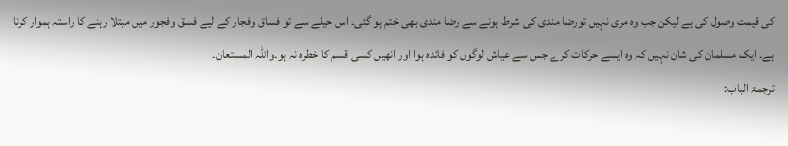کی قیمت وصول کی ہے لیکن جب وہ مری نہیں تورضا مندی کی شرط ہونے سے رضا مندی بھی ختم ہو گئی۔ اس حیلے سے تو فساق وفجار کے لیے فسق وفجور میں مبتلا رہنے کا راستہ ہموار کرنا ہے۔ ایک مسلمان کی شان نہیں کہ وہ ایسے حرکات کرے جس سے عیاش لوگوں کو فائدہ ہوا اور انھیں کسی قسم کا خطرہ نہ ہو۔واللہ المستعان۔
ترجمۃ الباب: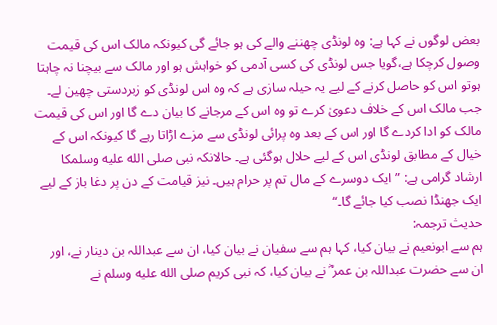بعض لوگوں نے کہا ہے: وہ لونڈی چھننے والے کی ہو جائے گی کیونکہ مالک اس کی قیمت وصول کرچکا ہے،گویا جس لونڈی کی کسی آدمی کو خواہش ہو اور مالک سے بیچنا نہ چاہتا ہوتو اس کو حاصل کرنے کے لیے یہ حیلہ سازی ہے کہ وہ اس لونڈی کو زبردستی چھین لے۔ جب مالک اس کے خلاف دعویٰ کرے تو وہ اس کے مرجانے کا بیان دے گا اور اس کی قیمت مالک کو ادا کردے گا اور اس کے بعد وہ پرائی لونڈی سے مزے اڑاتا رہے گا کیونکہ اس کے خیال کے مطابق لونڈی اس کے لیے حلال ہوگئی ہے۔ حالانکہ نبی صلى الله عليه وسلمکا ارشاد گرامی ہے: ”ایک دوسرے کے مال تم پر حرام ہیں۔ نیز قیامت کے دن پر دغا باز کے لیے ایک جھنڈا نصب کیا جائے گا۔“
حدیث ترجمہ:
ہم سے ابونعیم نے بیان کیا، کہا ہم سے سفیان نے بیان کیا، ان سے عبداللہ بن دینار نے، اور ان سے حضرت عبداللہ بن عمر ؓ نے بیان کیا، کہ نبی کریم صلى الله عليه وسلم نے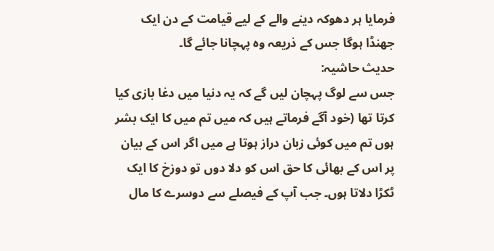فرمایا ہر دھوکہ دینے والے کے لیے قیامت کے دن ایک جھنڈا ہوگا جس کے ذریعہ وہ پہچانا جائے گا۔
حدیث حاشیہ:
جس سے لوگ پہچان لیں گے کہ یہ دنیا میں دغا بازی کیا کرتا تھا (خود آگے فرماتے ہیں کہ میں تم میں کا ایک بشر ہوں تم میں کوئی زبان دراز ہوتا ہے میں اگر اس کے بیان پر اس کے بھائی کا حق اس کو دلا دوں تو دوزخ کا ایک ٹکڑا دلاتا ہوں۔ جب آپ کے فیصلے سے دوسرے کا مال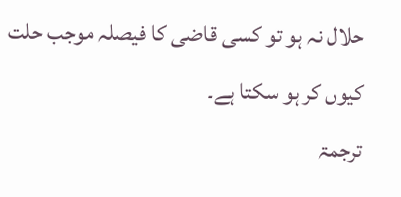حلال نہ ہو تو کسی قاضی کا فیصلہ موجب حلت کیوں کر ہو سکتا ہے۔
ترجمۃ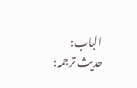الباب:
حدیث ترجمہ: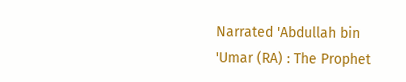Narrated 'Abdullah bin 'Umar (RA) : The Prophet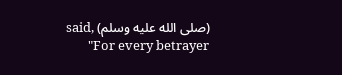(صلى الله عليه وسلم) said, "For every betrayer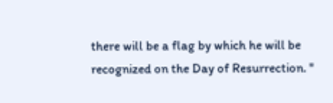there will be a flag by which he will be recognized on the Day of Resurrection. "